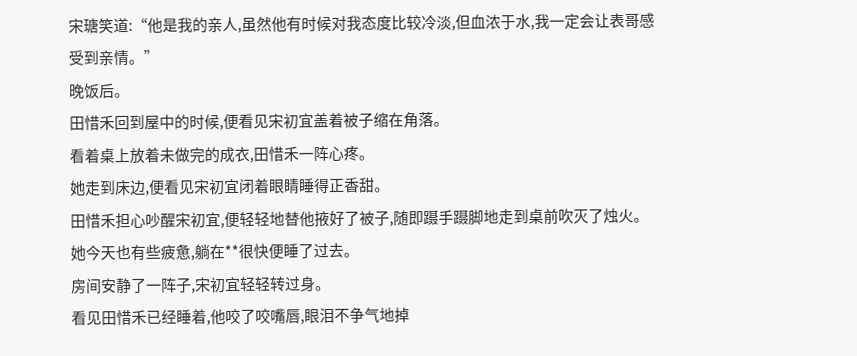宋瑭笑道:“他是我的亲人,虽然他有时候对我态度比较冷淡,但血浓于水,我一定会让表哥感受到亲情。”
晚饭后。
田惜禾回到屋中的时候,便看见宋初宜盖着被子缩在角落。
看着桌上放着未做完的成衣,田惜禾一阵心疼。
她走到床边,便看见宋初宜闭着眼睛睡得正香甜。
田惜禾担心吵醒宋初宜,便轻轻地替他掖好了被子,随即蹑手蹑脚地走到桌前吹灭了烛火。
她今天也有些疲惫,躺在**很快便睡了过去。
房间安静了一阵子,宋初宜轻轻转过身。
看见田惜禾已经睡着,他咬了咬嘴唇,眼泪不争气地掉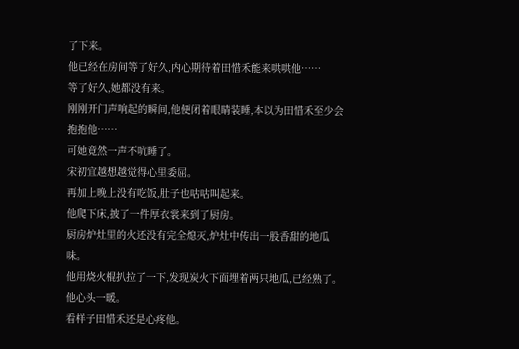了下来。
他已经在房间等了好久,内心期待着田惜禾能来哄哄他……
等了好久,她都没有来。
刚刚开门声响起的瞬间,他便闭着眼睛装睡,本以为田惜禾至少会抱抱他……
可她竟然一声不吭睡了。
宋初宜越想越觉得心里委屈。
再加上晚上没有吃饭,肚子也咕咕叫起来。
他爬下床,披了一件厚衣裳来到了厨房。
厨房炉灶里的火还没有完全熄灭,炉灶中传出一股香甜的地瓜味。
他用烧火棍扒拉了一下,发现炭火下面埋着两只地瓜,已经熟了。
他心头一暖。
看样子田惜禾还是心疼他。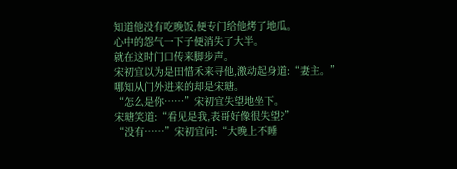知道他没有吃晚饭,便专门给他烤了地瓜。
心中的怨气一下子便消失了大半。
就在这时门口传来脚步声。
宋初宜以为是田惜禾来寻他,激动起身道:“妻主。”
哪知从门外进来的却是宋瑭。
“怎么是你……”宋初宜失望地坐下。
宋瑭笑道:“看见是我,表哥好像很失望?”
“没有……”宋初宜问:“大晚上不睡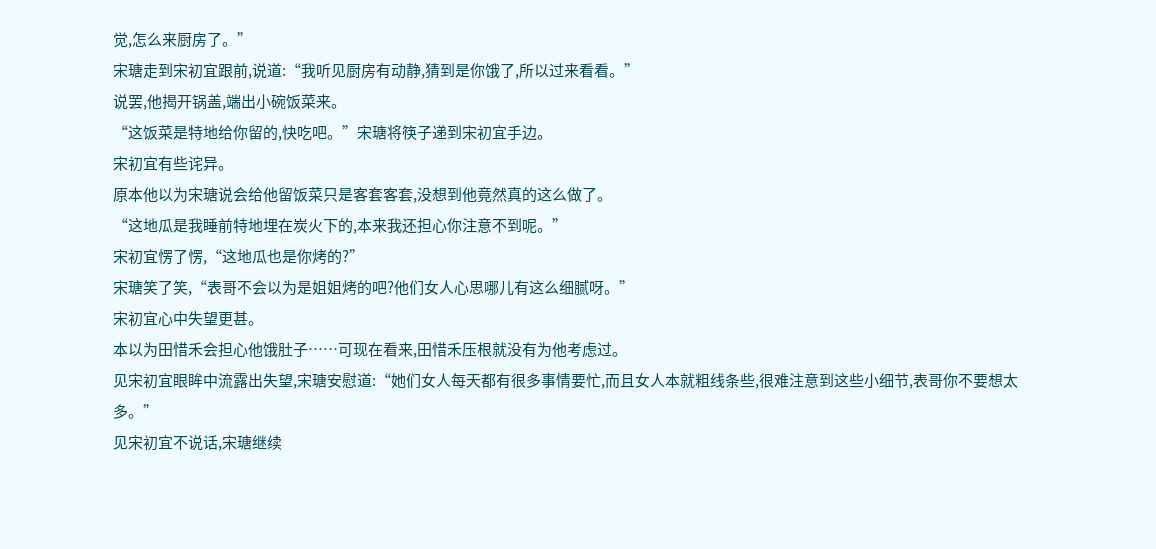觉,怎么来厨房了。”
宋瑭走到宋初宜跟前,说道:“我听见厨房有动静,猜到是你饿了,所以过来看看。”
说罢,他揭开锅盖,端出小碗饭菜来。
“这饭菜是特地给你留的,快吃吧。”宋瑭将筷子递到宋初宜手边。
宋初宜有些诧异。
原本他以为宋瑭说会给他留饭菜只是客套客套,没想到他竟然真的这么做了。
“这地瓜是我睡前特地埋在炭火下的,本来我还担心你注意不到呢。”
宋初宜愣了愣,“这地瓜也是你烤的?”
宋瑭笑了笑,“表哥不会以为是姐姐烤的吧?他们女人心思哪儿有这么细腻呀。”
宋初宜心中失望更甚。
本以为田惜禾会担心他饿肚子……可现在看来,田惜禾压根就没有为他考虑过。
见宋初宜眼眸中流露出失望,宋瑭安慰道:“她们女人每天都有很多事情要忙,而且女人本就粗线条些,很难注意到这些小细节,表哥你不要想太多。”
见宋初宜不说话,宋瑭继续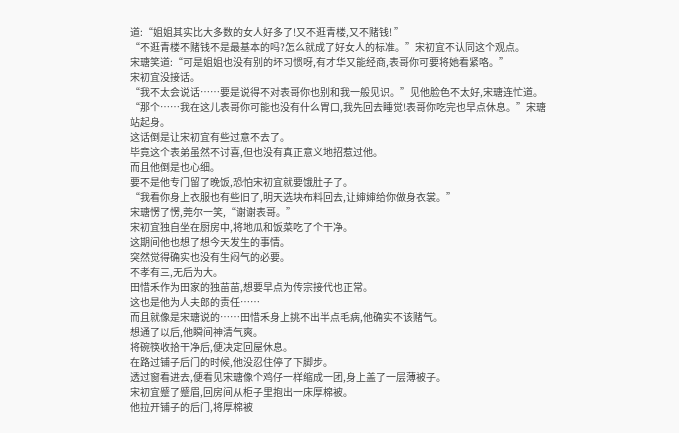道:“姐姐其实比大多数的女人好多了!又不逛青楼,又不赌钱! ”
“不逛青楼不赌钱不是最基本的吗?怎么就成了好女人的标准。”宋初宜不认同这个观点。
宋瑭笑道:“可是姐姐也没有别的坏习惯呀,有才华又能经商,表哥你可要将她看紧咯。”
宋初宜没接话。
“我不太会说话……要是说得不对表哥你也别和我一般见识。”见他脸色不太好,宋瑭连忙道。
“那个……我在这儿表哥你可能也没有什么胃口,我先回去睡觉!表哥你吃完也早点休息。”宋瑭站起身。
这话倒是让宋初宜有些过意不去了。
毕竟这个表弟虽然不讨喜,但也没有真正意义地招惹过他。
而且他倒是也心细。
要不是他专门留了晚饭,恐怕宋初宜就要饿肚子了。
“我看你身上衣服也有些旧了,明天选块布料回去,让婶婶给你做身衣裳。”
宋瑭愣了愣,莞尔一笑,“谢谢表哥。”
宋初宜独自坐在厨房中,将地瓜和饭菜吃了个干净。
这期间他也想了想今天发生的事情。
突然觉得确实也没有生闷气的必要。
不孝有三,无后为大。
田惜禾作为田家的独苗苗,想要早点为传宗接代也正常。
这也是他为人夫郎的责任……
而且就像是宋瑭说的……田惜禾身上挑不出半点毛病,他确实不该赌气。
想通了以后,他瞬间神清气爽。
将碗筷收拾干净后,便决定回屋休息。
在路过铺子后门的时候,他没忍住停了下脚步。
透过窗看进去,便看见宋瑭像个鸡仔一样缩成一团,身上盖了一层薄被子。
宋初宜蹙了蹙眉,回房间从柜子里抱出一床厚棉被。
他拉开铺子的后门,将厚棉被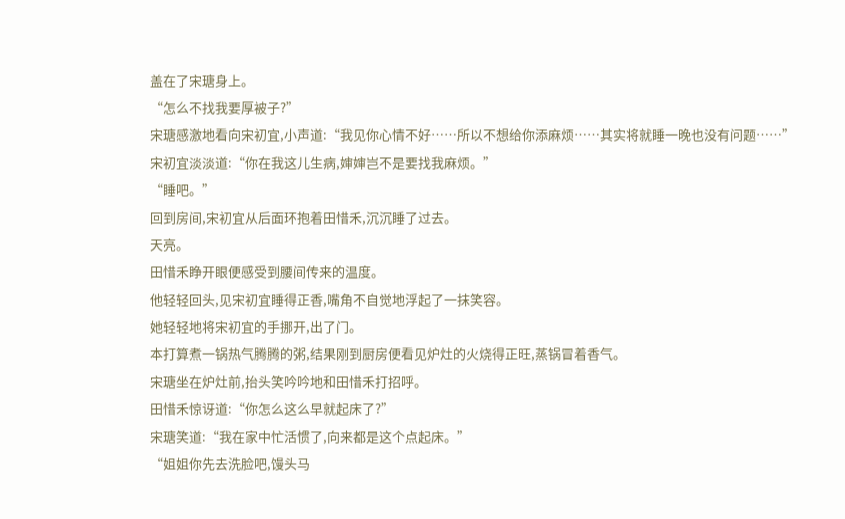盖在了宋瑭身上。
“怎么不找我要厚被子?”
宋瑭感激地看向宋初宜,小声道:“我见你心情不好……所以不想给你添麻烦……其实将就睡一晚也没有问题……”
宋初宜淡淡道:“你在我这儿生病,婶婶岂不是要找我麻烦。”
“睡吧。”
回到房间,宋初宜从后面环抱着田惜禾,沉沉睡了过去。
天亮。
田惜禾睁开眼便感受到腰间传来的温度。
他轻轻回头,见宋初宜睡得正香,嘴角不自觉地浮起了一抹笑容。
她轻轻地将宋初宜的手挪开,出了门。
本打算煮一锅热气腾腾的粥,结果刚到厨房便看见炉灶的火烧得正旺,蒸锅冒着香气。
宋瑭坐在炉灶前,抬头笑吟吟地和田惜禾打招呼。
田惜禾惊讶道:“你怎么这么早就起床了?”
宋瑭笑道:“我在家中忙活惯了,向来都是这个点起床。”
“姐姐你先去洗脸吧,馒头马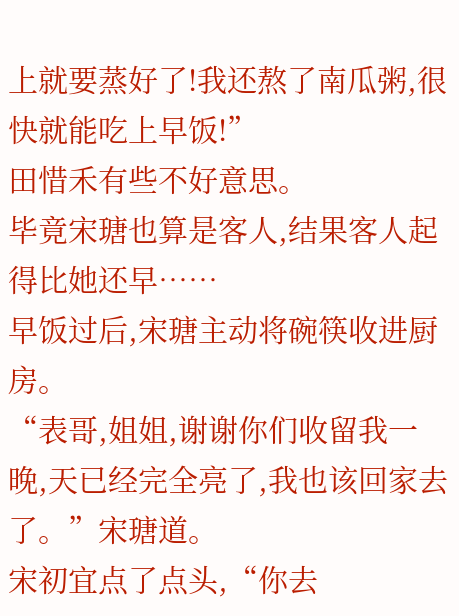上就要蒸好了!我还熬了南瓜粥,很快就能吃上早饭!”
田惜禾有些不好意思。
毕竟宋瑭也算是客人,结果客人起得比她还早……
早饭过后,宋瑭主动将碗筷收进厨房。
“表哥,姐姐,谢谢你们收留我一晚,天已经完全亮了,我也该回家去了。”宋瑭道。
宋初宜点了点头,“你去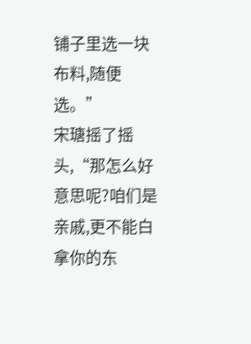铺子里选一块布料,随便选。”
宋瑭摇了摇头,“那怎么好意思呢?咱们是亲戚,更不能白拿你的东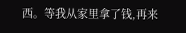西。等我从家里拿了钱,再来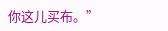你这儿买布。”